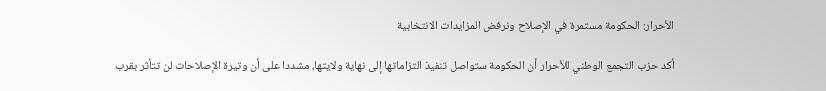الأحرار: الحكومة مستمرة في الإصلاح ونرفض المزايدات الانتخابية

أكد حزب التجمع الوطني للأحرار أن الحكومة ستواصل تنفيذ التزاماتها إلى نهاية ولايتها، مشددا على أن وتيرة الإصلاحات لن تتأثر بقرب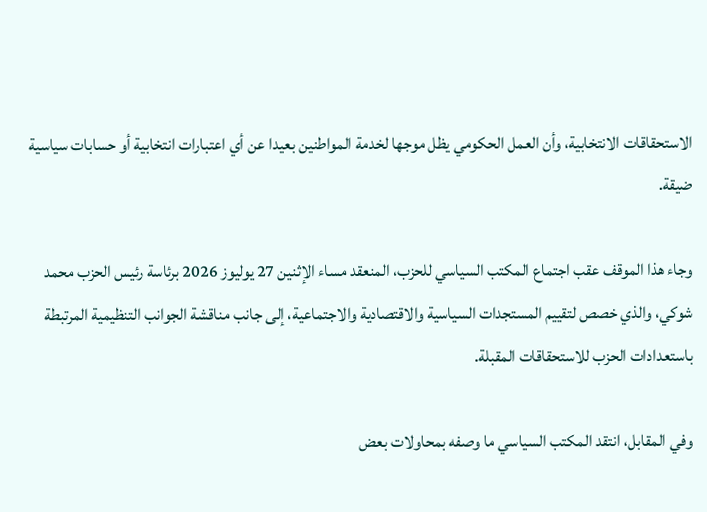الاستحقاقات الانتخابية، وأن العمل الحكومي يظل موجها لخدمة المواطنين بعيدا عن أي اعتبارات انتخابية أو حسابات سياسية ضيقة.

وجاء هذا الموقف عقب اجتماع المكتب السياسي للحزب، المنعقد مساء الإثنين 27 يوليوز 2026 برئاسة رئيس الحزب محمد شوكي، والذي خصص لتقييم المستجدات السياسية والاقتصادية والاجتماعية، إلى جانب مناقشة الجوانب التنظيمية المرتبطة باستعدادات الحزب للاستحقاقات المقبلة.

وفي المقابل، انتقد المكتب السياسي ما وصفه بمحاولات بعض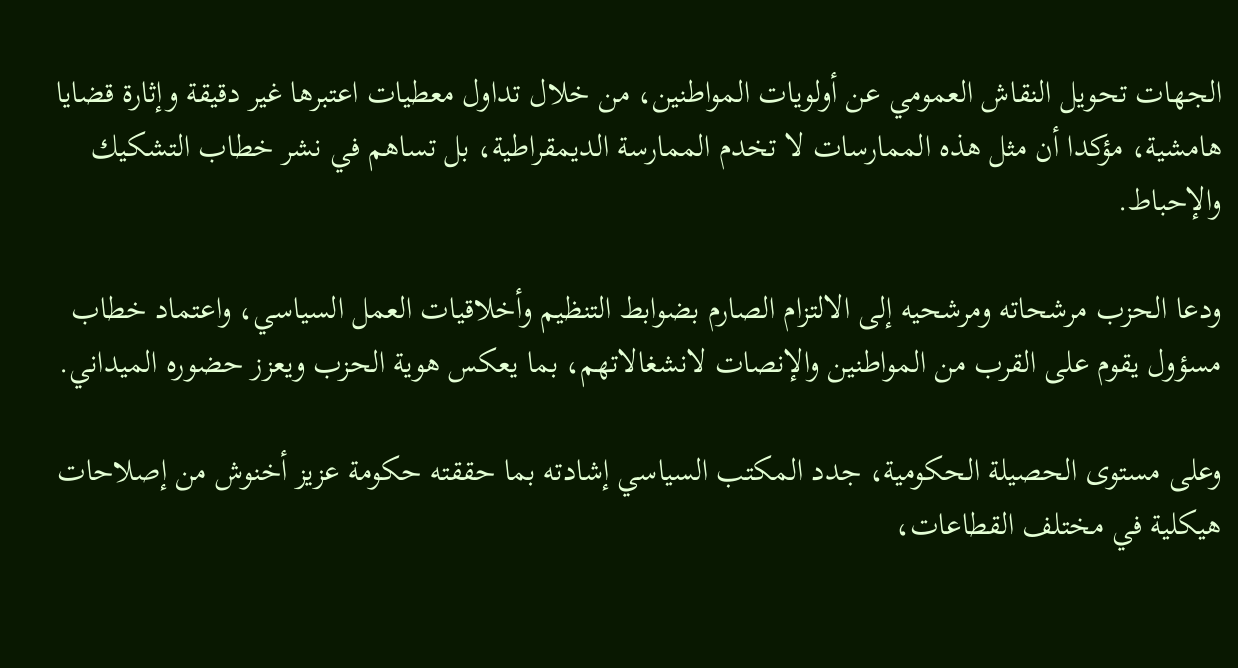الجهات تحويل النقاش العمومي عن أولويات المواطنين، من خلال تداول معطيات اعتبرها غير دقيقة وإثارة قضايا هامشية، مؤكدا أن مثل هذه الممارسات لا تخدم الممارسة الديمقراطية، بل تساهم في نشر خطاب التشكيك والإحباط.

ودعا الحزب مرشحاته ومرشحيه إلى الالتزام الصارم بضوابط التنظيم وأخلاقيات العمل السياسي، واعتماد خطاب مسؤول يقوم على القرب من المواطنين والإنصات لانشغالاتهم، بما يعكس هوية الحزب ويعزز حضوره الميداني.

وعلى مستوى الحصيلة الحكومية، جدد المكتب السياسي إشادته بما حققته حكومة عزيز أخنوش من إصلاحات هيكلية في مختلف القطاعات،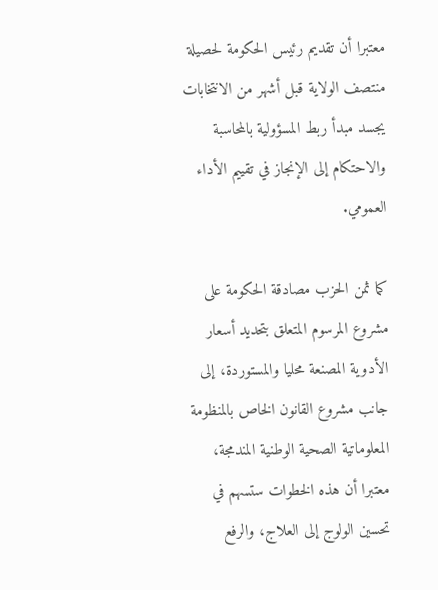معتبرا أن تقديم رئيس الحكومة لحصيلة منتصف الولاية قبل أشهر من الانتخابات يجسد مبدأ ربط المسؤولية بالمحاسبة والاحتكام إلى الإنجاز في تقييم الأداء العمومي.

كما ثمن الحزب مصادقة الحكومة على مشروع المرسوم المتعلق بتحديد أسعار الأدوية المصنعة محليا والمستوردة، إلى جانب مشروع القانون الخاص بالمنظومة المعلوماتية الصحية الوطنية المندمجة، معتبرا أن هذه الخطوات ستسهم في تحسين الولوج إلى العلاج، والرفع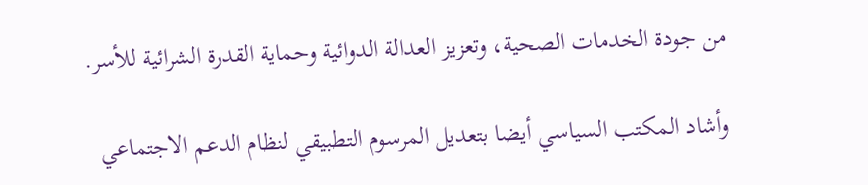من جودة الخدمات الصحية، وتعزيز العدالة الدوائية وحماية القدرة الشرائية للأسر.

وأشاد المكتب السياسي أيضا بتعديل المرسوم التطبيقي لنظام الدعم الاجتماعي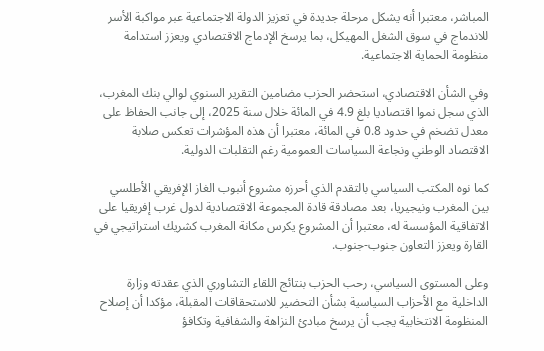المباشر، معتبرا أنه يشكل مرحلة جديدة في تعزيز الدولة الاجتماعية عبر مواكبة الأسر للاندماج في سوق الشغل المهيكل، بما يرسخ الإدماج الاقتصادي ويعزز استدامة منظومة الحماية الاجتماعية.

وفي الشأن الاقتصادي، استحضر الحزب مضامين التقرير السنوي لوالي بنك المغرب، الذي سجل نموا اقتصاديا بلغ 4.9 في المائة خلال سنة 2025، إلى جانب الحفاظ على معدل تضخم في حدود 0.8 في المائة، معتبرا أن هذه المؤشرات تعكس صلابة الاقتصاد الوطني ونجاعة السياسات العمومية رغم التقلبات الدولية.

كما نوه المكتب السياسي بالتقدم الذي أحرزه مشروع أنبوب الغاز الإفريقي الأطلسي بين المغرب ونيجيريا، بعد مصادقة قادة المجموعة الاقتصادية لدول غرب إفريقيا على الاتفاقية المؤسسة له، معتبرا أن المشروع يكرس مكانة المغرب كشريك استراتيجي في القارة ويعزز التعاون جنوب-جنوب.

وعلى المستوى السياسي، رحب الحزب بنتائج اللقاء التشاوري الذي عقدته وزارة الداخلية مع الأحزاب السياسية بشأن التحضير للاستحقاقات المقبلة، مؤكدا أن إصلاح المنظومة الانتخابية يجب أن يرسخ مبادئ النزاهة والشفافية وتكافؤ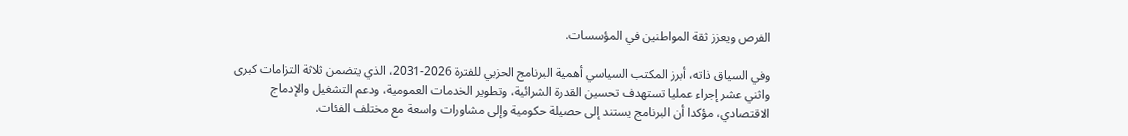الفرص ويعزز ثقة المواطنين في المؤسسات.

وفي السياق ذاته، أبرز المكتب السياسي أهمية البرنامج الحزبي للفترة 2026-2031، الذي يتضمن ثلاثة التزامات كبرى واثني عشر إجراء عمليا تستهدف تحسين القدرة الشرائية، وتطوير الخدمات العمومية، ودعم التشغيل والإدماج الاقتصادي، مؤكدا أن البرنامج يستند إلى حصيلة حكومية وإلى مشاورات واسعة مع مختلف الفئات.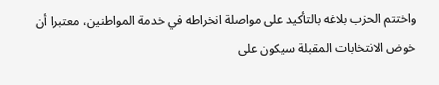واختتم الحزب بلاغه بالتأكيد على مواصلة انخراطه في خدمة المواطنين، معتبرا أن خوض الانتخابات المقبلة سيكون على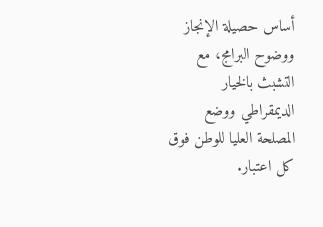أساس حصيلة الإنجاز ووضوح البرامج، مع التشبث بالخيار الديمقراطي ووضع المصلحة العليا للوطن فوق كل اعتبار.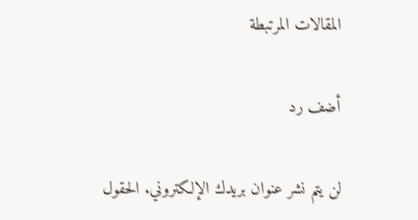المقالات المرتبطة

أضف رد

لن يتم نشر عنوان بريدك الإلكتروني. الحقول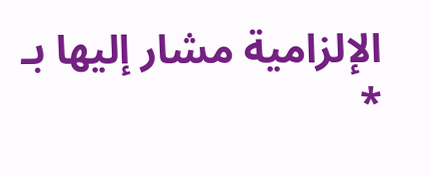الإلزامية مشار إليها بـ *